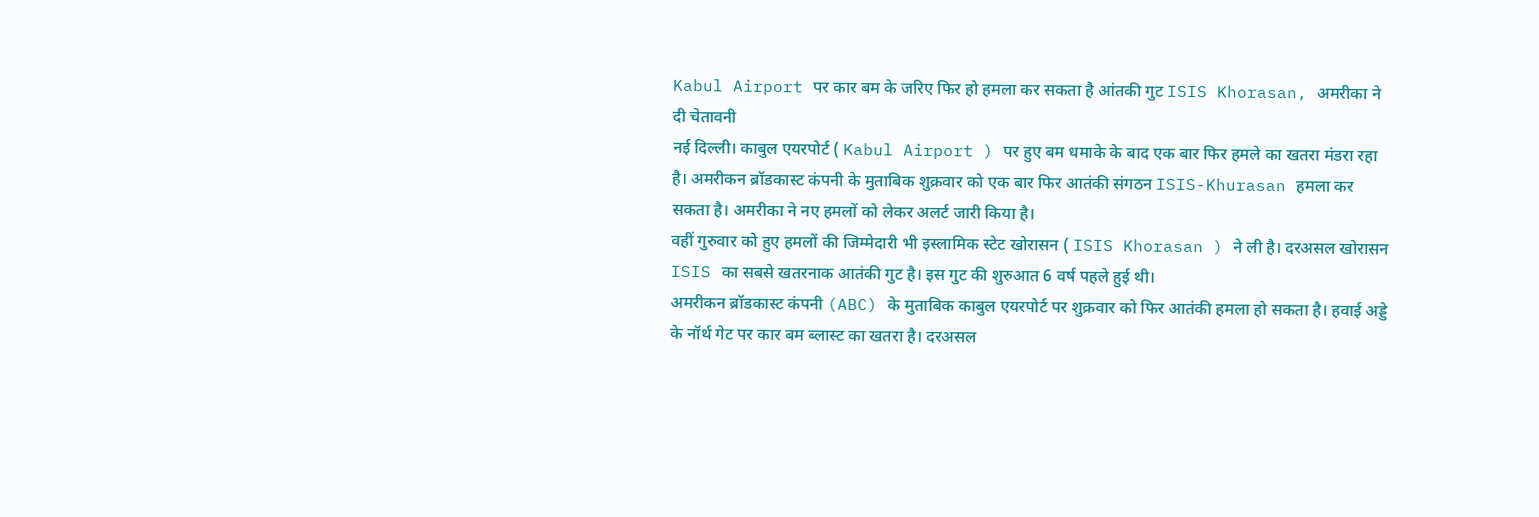Kabul Airport पर कार बम के जरिए फिर हो हमला कर सकता है आंतकी गुट ISIS Khorasan, अमरीका ने दी चेतावनी
नई दिल्ली। काबुल एयरपोर्ट ( Kabul Airport ) पर हुए बम धमाके के बाद एक बार फिर हमले का खतरा मंडरा रहा है। अमरीकन ब्रॉडकास्ट कंपनी के मुताबिक शुक्रवार को एक बार फिर आतंकी संगठन ISIS-Khurasan हमला कर सकता है। अमरीका ने नए हमलों को लेकर अलर्ट जारी किया है।
वहीं गुरुवार को हुए हमलों की जिम्मेदारी भी इस्लामिक स्टेट खोरासन ( ISIS Khorasan ) ने ली है। दरअसल खोरासन ISIS का सबसे खतरनाक आतंकी गुट है। इस गुट की शुरुआत 6 वर्ष पहले हुई थी।
अमरीकन ब्रॉडकास्ट कंपनी (ABC) के मुताबिक काबुल एयरपोर्ट पर शुक्रवार को फिर आतंकी हमला हो सकता है। हवाई अड्डे के नॉर्थ गेट पर कार बम ब्लास्ट का खतरा है। दरअसल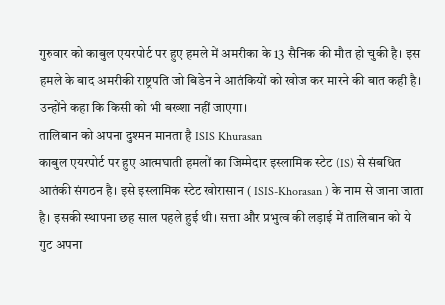गुरुवार को काबुल एयरपोर्ट पर हुए हमले में अमरीका के 13 सैनिक की मौत हो चुकी है। इस हमले के बाद अमरीकी राष्ट्रपति जो बिडेन ने आतंकियों को खोज कर मारने की बात कही है। उन्होंने कहा कि किसी को भी बख्शा नहीं जाएगा।
तालिबान को अपना दुश्मन मानता है ISIS Khurasan
काबुल एयरपोर्ट पर हुए आत्मघाती हमलों का जिम्मेदार इस्लामिक स्टेट (IS) से संबधित आतंकी संगठन है। इसे इस्लामिक स्टेट खोरासान ( ISIS-Khorasan ) के नाम से जाना जाता है। इसकी स्थापना छह साल पहले हुई थी। सत्ता और प्रभुत्व की लड़ाई में तालिबान को ये गुट अपना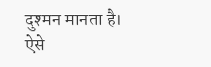दुश्मन मानता है।
ऐसे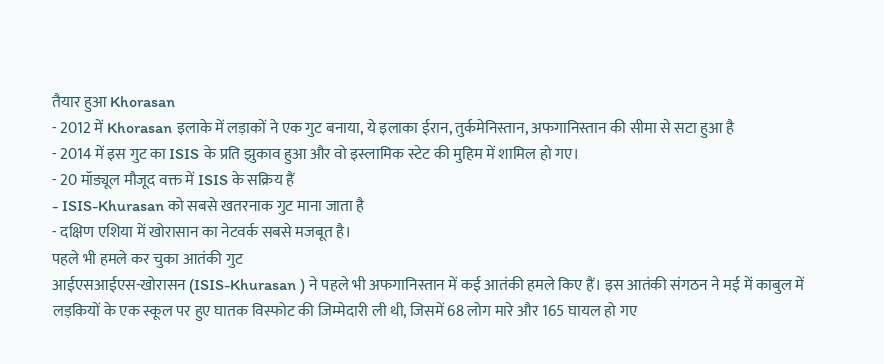तैयार हुआ Khorasan
- 2012 में Khorasan इलाके में लड़ाकों ने एक गुट बनाया, ये इलाका ईरान, तुर्कमेनिस्तान, अफगानिस्तान की सीमा से सटा हुआ है
- 2014 में इस गुट का ISIS के प्रति झुकाव हुआ और वो इस्लामिक स्टेट की मुहिम में शामिल हो गए।
- 20 मॉड्यूल मौजूद वक्त में ISIS के सक्रिय हैं
- ISIS-Khurasan को सबसे खतरनाक गुट माना जाता है
- दक्षिण एशिया में खोरासान का नेटवर्क सबसे मजबूत है।
पहले भी हमले कर चुका आतंकी गुट
आईएसआईएस-खोरासन (ISIS-Khurasan ) ने पहले भी अफगानिस्तान में कई आतंकी हमले किए हैं। इस आतंकी संगठन ने मई में काबुल में लड़कियों के एक स्कूल पर हुए घातक विस्फोट की जिम्मेदारी ली थी, जिसमें 68 लोग मारे और 165 घायल हो गए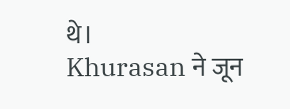थे।
Khurasan ने जून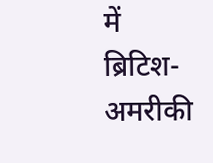में ब्रिटिश-अमरीकी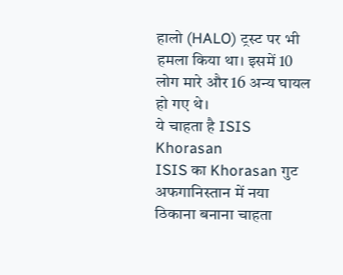हालो (HALO) ट्रस्ट पर भी हमला किया था। इसमें 10 लोग मारे और 16 अन्य घायल हो गए थे।
ये चाहता है ISIS Khorasan
ISIS का Khorasan गुट अफगानिस्तान में नया ठिकाना बनाना चाहता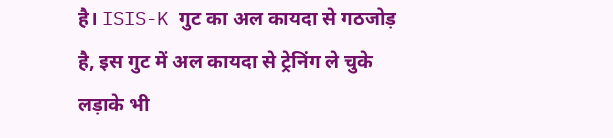है। ISIS-K गुट का अल कायदा से गठजोड़ है, इस गुट में अल कायदा से ट्रेनिंग ले चुके लड़ाके भी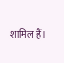शामिल हैं।